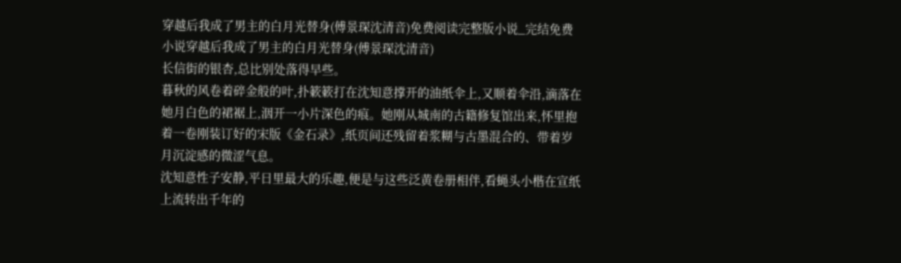穿越后我成了男主的白月光替身(傅景琛沈清音)免费阅读完整版小说_完结免费小说穿越后我成了男主的白月光替身(傅景琛沈清音)
长信街的银杏,总比别处落得早些。
暮秋的风卷着碎金般的叶,扑簌簌打在沈知意撑开的油纸伞上,又顺着伞沿,滴落在她月白色的裙裾上,洇开一小片深色的痕。她刚从城南的古籍修复馆出来,怀里抱着一卷刚装订好的宋版《金石录》,纸页间还残留着浆糊与古墨混合的、带着岁月沉淀感的微涩气息。
沈知意性子安静,平日里最大的乐趣,便是与这些泛黄卷册相伴,看蝇头小楷在宣纸上流转出千年的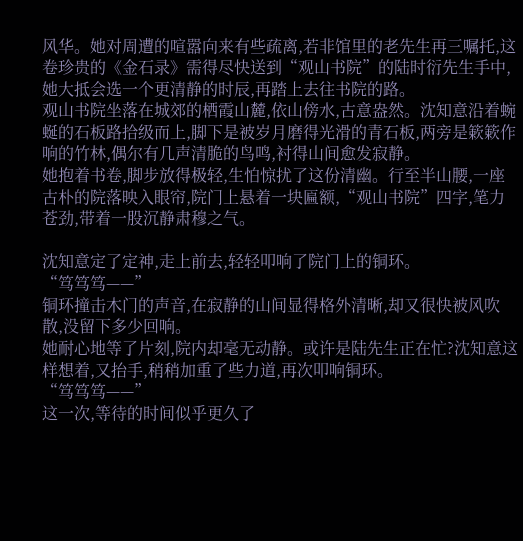风华。她对周遭的喧嚣向来有些疏离,若非馆里的老先生再三嘱托,这卷珍贵的《金石录》需得尽快送到“观山书院”的陆时衍先生手中,她大抵会选一个更清静的时辰,再踏上去往书院的路。
观山书院坐落在城郊的栖霞山麓,依山傍水,古意盎然。沈知意沿着蜿蜒的石板路拾级而上,脚下是被岁月磨得光滑的青石板,两旁是簌簌作响的竹林,偶尔有几声清脆的鸟鸣,衬得山间愈发寂静。
她抱着书卷,脚步放得极轻,生怕惊扰了这份清幽。行至半山腰,一座古朴的院落映入眼帘,院门上悬着一块匾额,“观山书院”四字,笔力苍劲,带着一股沉静肃穆之气。

沈知意定了定神,走上前去,轻轻叩响了院门上的铜环。
“笃笃笃——”
铜环撞击木门的声音,在寂静的山间显得格外清晰,却又很快被风吹散,没留下多少回响。
她耐心地等了片刻,院内却毫无动静。或许是陆先生正在忙?沈知意这样想着,又抬手,稍稍加重了些力道,再次叩响铜环。
“笃笃笃——”
这一次,等待的时间似乎更久了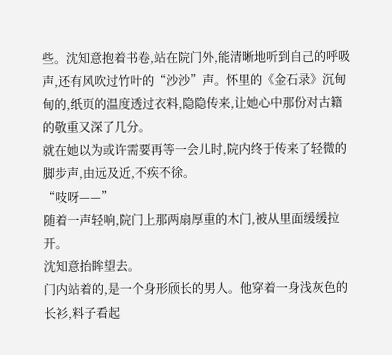些。沈知意抱着书卷,站在院门外,能清晰地听到自己的呼吸声,还有风吹过竹叶的“沙沙”声。怀里的《金石录》沉甸甸的,纸页的温度透过衣料,隐隐传来,让她心中那份对古籍的敬重又深了几分。
就在她以为或许需要再等一会儿时,院内终于传来了轻微的脚步声,由远及近,不疾不徐。
“吱呀——”
随着一声轻响,院门上那两扇厚重的木门,被从里面缓缓拉开。
沈知意抬眸望去。
门内站着的,是一个身形颀长的男人。他穿着一身浅灰色的长衫,料子看起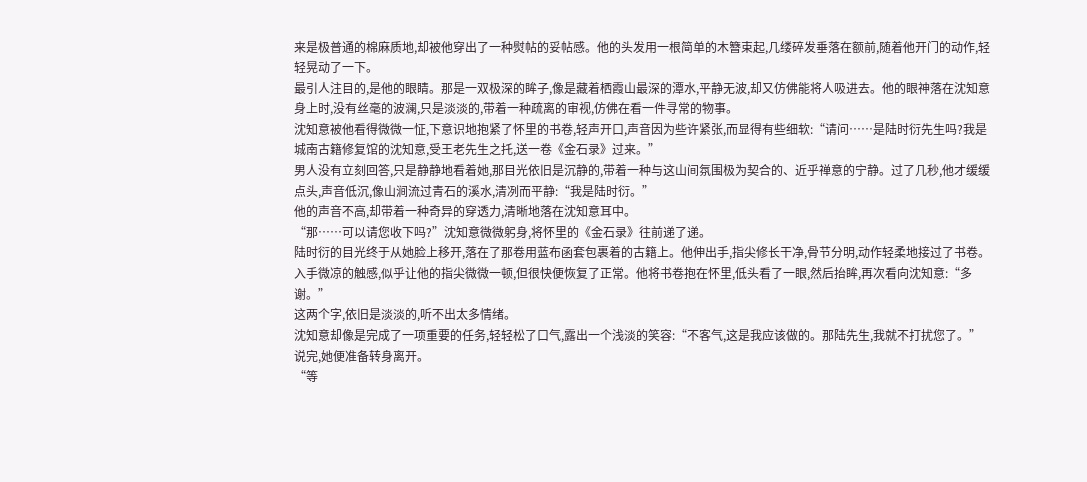来是极普通的棉麻质地,却被他穿出了一种熨帖的妥帖感。他的头发用一根简单的木簪束起,几缕碎发垂落在额前,随着他开门的动作,轻轻晃动了一下。
最引人注目的,是他的眼睛。那是一双极深的眸子,像是藏着栖霞山最深的潭水,平静无波,却又仿佛能将人吸进去。他的眼神落在沈知意身上时,没有丝毫的波澜,只是淡淡的,带着一种疏离的审视,仿佛在看一件寻常的物事。
沈知意被他看得微微一怔,下意识地抱紧了怀里的书卷,轻声开口,声音因为些许紧张,而显得有些细软:“请问……是陆时衍先生吗?我是城南古籍修复馆的沈知意,受王老先生之托,送一卷《金石录》过来。”
男人没有立刻回答,只是静静地看着她,那目光依旧是沉静的,带着一种与这山间氛围极为契合的、近乎禅意的宁静。过了几秒,他才缓缓点头,声音低沉,像山涧流过青石的溪水,清冽而平静:“我是陆时衍。”
他的声音不高,却带着一种奇异的穿透力,清晰地落在沈知意耳中。
“那……可以请您收下吗?”沈知意微微躬身,将怀里的《金石录》往前递了递。
陆时衍的目光终于从她脸上移开,落在了那卷用蓝布函套包裹着的古籍上。他伸出手,指尖修长干净,骨节分明,动作轻柔地接过了书卷。
入手微凉的触感,似乎让他的指尖微微一顿,但很快便恢复了正常。他将书卷抱在怀里,低头看了一眼,然后抬眸,再次看向沈知意:“多谢。”
这两个字,依旧是淡淡的,听不出太多情绪。
沈知意却像是完成了一项重要的任务,轻轻松了口气,露出一个浅淡的笑容:“不客气,这是我应该做的。那陆先生,我就不打扰您了。”
说完,她便准备转身离开。
“等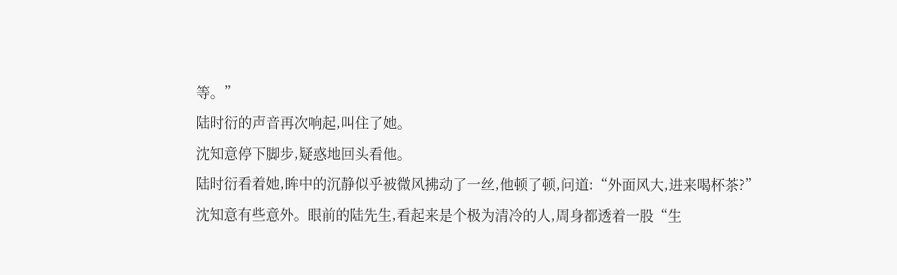等。”
陆时衍的声音再次响起,叫住了她。
沈知意停下脚步,疑惑地回头看他。
陆时衍看着她,眸中的沉静似乎被微风拂动了一丝,他顿了顿,问道:“外面风大,进来喝杯茶?”
沈知意有些意外。眼前的陆先生,看起来是个极为清冷的人,周身都透着一股“生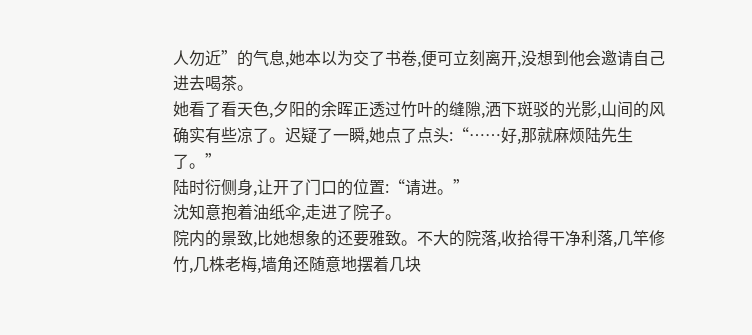人勿近”的气息,她本以为交了书卷,便可立刻离开,没想到他会邀请自己进去喝茶。
她看了看天色,夕阳的余晖正透过竹叶的缝隙,洒下斑驳的光影,山间的风确实有些凉了。迟疑了一瞬,她点了点头:“……好,那就麻烦陆先生了。”
陆时衍侧身,让开了门口的位置:“请进。”
沈知意抱着油纸伞,走进了院子。
院内的景致,比她想象的还要雅致。不大的院落,收拾得干净利落,几竿修竹,几株老梅,墙角还随意地摆着几块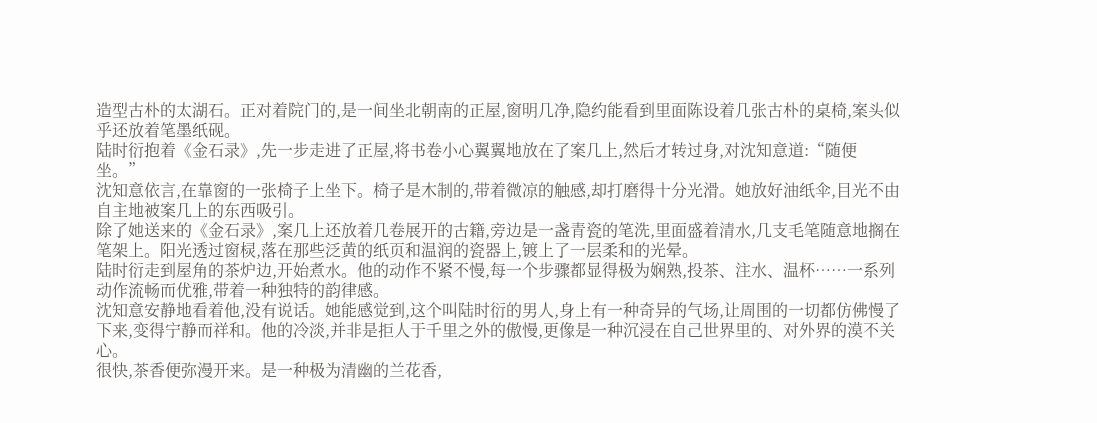造型古朴的太湖石。正对着院门的,是一间坐北朝南的正屋,窗明几净,隐约能看到里面陈设着几张古朴的桌椅,案头似乎还放着笔墨纸砚。
陆时衍抱着《金石录》,先一步走进了正屋,将书卷小心翼翼地放在了案几上,然后才转过身,对沈知意道:“随便坐。”
沈知意依言,在靠窗的一张椅子上坐下。椅子是木制的,带着微凉的触感,却打磨得十分光滑。她放好油纸伞,目光不由自主地被案几上的东西吸引。
除了她送来的《金石录》,案几上还放着几卷展开的古籍,旁边是一盏青瓷的笔洗,里面盛着清水,几支毛笔随意地搁在笔架上。阳光透过窗棂,落在那些泛黄的纸页和温润的瓷器上,镀上了一层柔和的光晕。
陆时衍走到屋角的茶炉边,开始煮水。他的动作不紧不慢,每一个步骤都显得极为娴熟,投茶、注水、温杯……一系列动作流畅而优雅,带着一种独特的韵律感。
沈知意安静地看着他,没有说话。她能感觉到,这个叫陆时衍的男人,身上有一种奇异的气场,让周围的一切都仿佛慢了下来,变得宁静而祥和。他的冷淡,并非是拒人于千里之外的傲慢,更像是一种沉浸在自己世界里的、对外界的漠不关心。
很快,茶香便弥漫开来。是一种极为清幽的兰花香,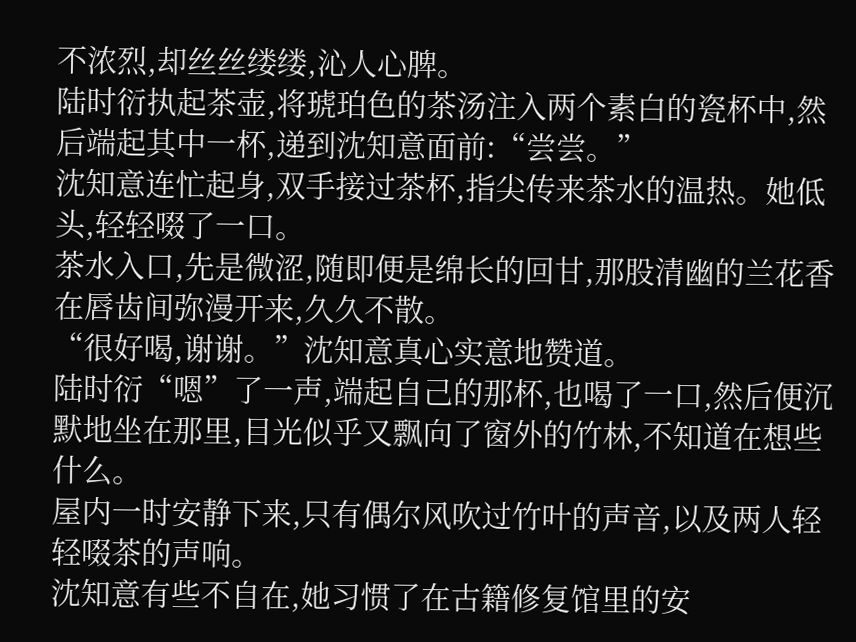不浓烈,却丝丝缕缕,沁人心脾。
陆时衍执起茶壶,将琥珀色的茶汤注入两个素白的瓷杯中,然后端起其中一杯,递到沈知意面前:“尝尝。”
沈知意连忙起身,双手接过茶杯,指尖传来茶水的温热。她低头,轻轻啜了一口。
茶水入口,先是微涩,随即便是绵长的回甘,那股清幽的兰花香在唇齿间弥漫开来,久久不散。
“很好喝,谢谢。”沈知意真心实意地赞道。
陆时衍“嗯”了一声,端起自己的那杯,也喝了一口,然后便沉默地坐在那里,目光似乎又飘向了窗外的竹林,不知道在想些什么。
屋内一时安静下来,只有偶尔风吹过竹叶的声音,以及两人轻轻啜茶的声响。
沈知意有些不自在,她习惯了在古籍修复馆里的安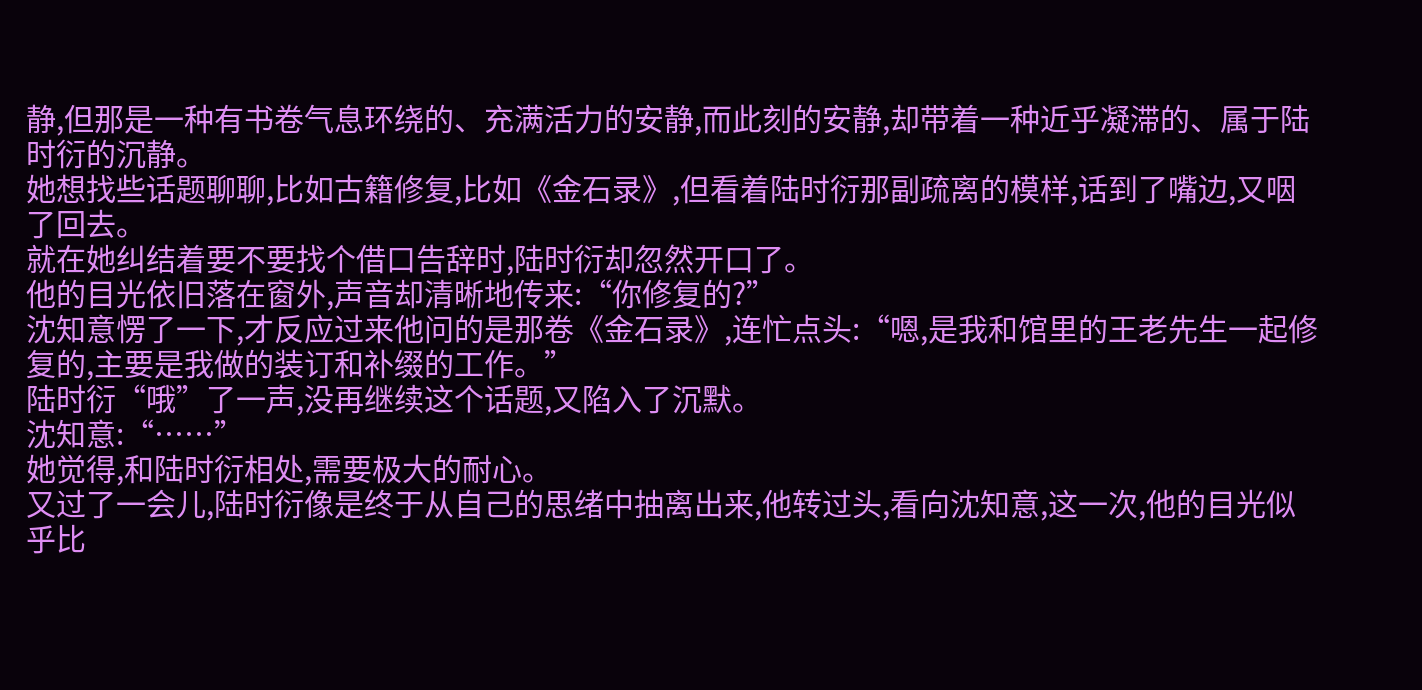静,但那是一种有书卷气息环绕的、充满活力的安静,而此刻的安静,却带着一种近乎凝滞的、属于陆时衍的沉静。
她想找些话题聊聊,比如古籍修复,比如《金石录》,但看着陆时衍那副疏离的模样,话到了嘴边,又咽了回去。
就在她纠结着要不要找个借口告辞时,陆时衍却忽然开口了。
他的目光依旧落在窗外,声音却清晰地传来:“你修复的?”
沈知意愣了一下,才反应过来他问的是那卷《金石录》,连忙点头:“嗯,是我和馆里的王老先生一起修复的,主要是我做的装订和补缀的工作。”
陆时衍“哦”了一声,没再继续这个话题,又陷入了沉默。
沈知意:“……”
她觉得,和陆时衍相处,需要极大的耐心。
又过了一会儿,陆时衍像是终于从自己的思绪中抽离出来,他转过头,看向沈知意,这一次,他的目光似乎比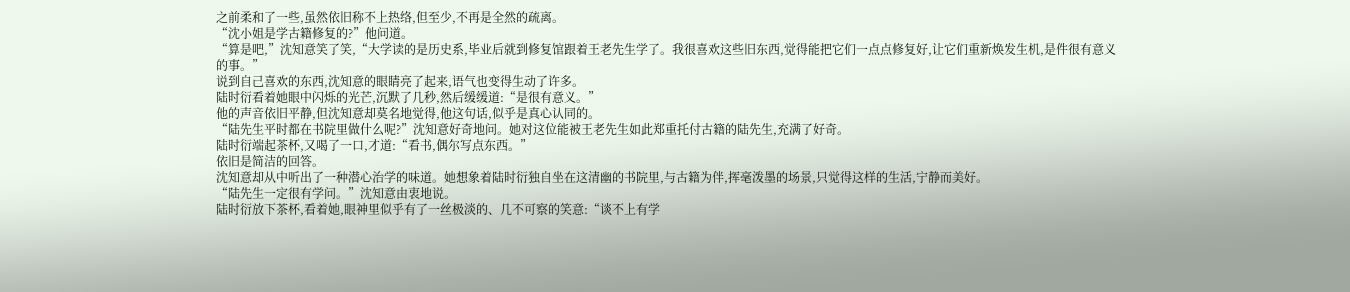之前柔和了一些,虽然依旧称不上热络,但至少,不再是全然的疏离。
“沈小姐是学古籍修复的?”他问道。
“算是吧,”沈知意笑了笑,“大学读的是历史系,毕业后就到修复馆跟着王老先生学了。我很喜欢这些旧东西,觉得能把它们一点点修复好,让它们重新焕发生机,是件很有意义的事。”
说到自己喜欢的东西,沈知意的眼睛亮了起来,语气也变得生动了许多。
陆时衍看着她眼中闪烁的光芒,沉默了几秒,然后缓缓道:“是很有意义。”
他的声音依旧平静,但沈知意却莫名地觉得,他这句话,似乎是真心认同的。
“陆先生平时都在书院里做什么呢?”沈知意好奇地问。她对这位能被王老先生如此郑重托付古籍的陆先生,充满了好奇。
陆时衍端起茶杯,又喝了一口,才道:“看书,偶尔写点东西。”
依旧是简洁的回答。
沈知意却从中听出了一种潜心治学的味道。她想象着陆时衍独自坐在这清幽的书院里,与古籍为伴,挥毫泼墨的场景,只觉得这样的生活,宁静而美好。
“陆先生一定很有学问。”沈知意由衷地说。
陆时衍放下茶杯,看着她,眼神里似乎有了一丝极淡的、几不可察的笑意:“谈不上有学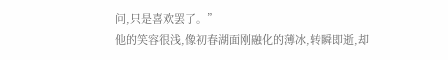问,只是喜欢罢了。”
他的笑容很浅,像初春湖面刚融化的薄冰,转瞬即逝,却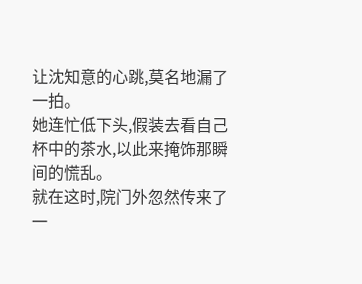让沈知意的心跳,莫名地漏了一拍。
她连忙低下头,假装去看自己杯中的茶水,以此来掩饰那瞬间的慌乱。
就在这时,院门外忽然传来了一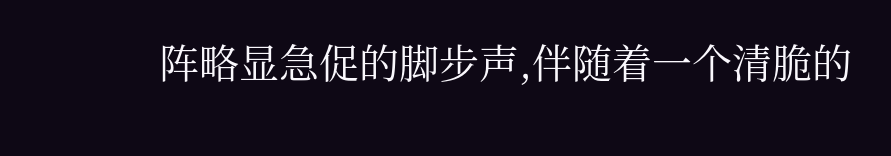阵略显急促的脚步声,伴随着一个清脆的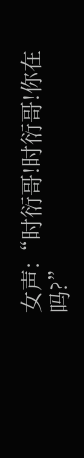女声:“时衍哥!时衍哥!你在吗?”